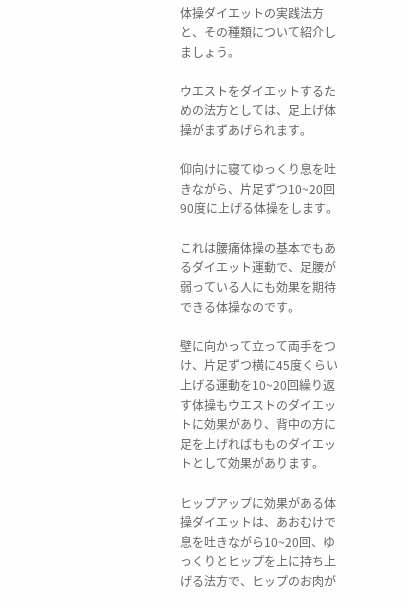体操ダイエットの実践法方と、その種類について紹介しましょう。

ウエストをダイエットするための法方としては、足上げ体操がまずあげられます。

仰向けに寝てゆっくり息を吐きながら、片足ずつ10~20回90度に上げる体操をします。

これは腰痛体操の基本でもあるダイエット運動で、足腰が弱っている人にも効果を期待できる体操なのです。

壁に向かって立って両手をつけ、片足ずつ横に45度くらい上げる運動を10~20回繰り返す体操もウエストのダイエットに効果があり、背中の方に足を上げればもものダイエットとして効果があります。

ヒップアップに効果がある体操ダイエットは、あおむけで息を吐きながら10~20回、ゆっくりとヒップを上に持ち上げる法方で、ヒップのお肉が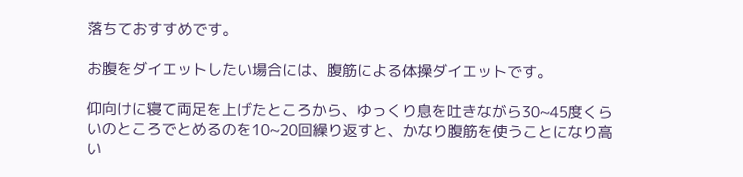落ちておすすめです。

お腹をダイエットしたい場合には、腹筋による体操ダイエットです。

仰向けに寝て両足を上げたところから、ゆっくり息を吐きながら30~45度くらいのところでとめるのを10~20回繰り返すと、かなり腹筋を使うことになり高い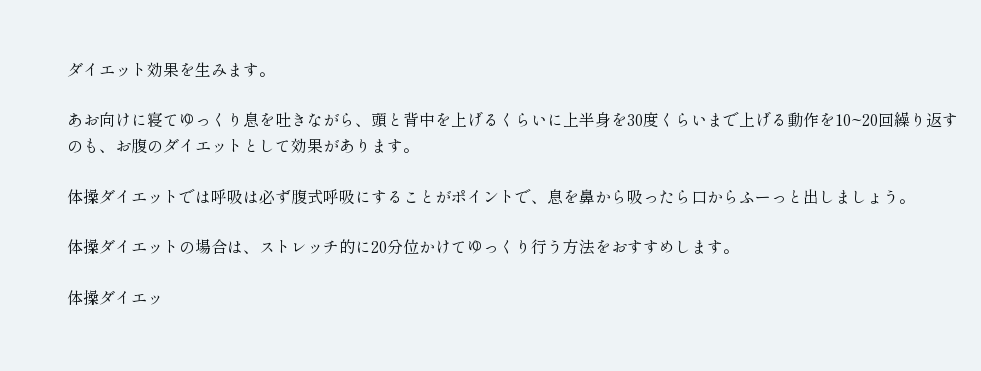ダイエット効果を生みます。

あお向けに寝てゆっくり息を吐きながら、頭と背中を上げるくらいに上半身を30度くらいまで上げる動作を10~20回繰り返すのも、お腹のダイエットとして効果があります。

体操ダイエットでは呼吸は必ず腹式呼吸にすることがポイントで、息を鼻から吸ったら口からふーっと出しましょう。

体操ダイエットの場合は、ストレッチ的に20分位かけてゆっくり行う方法をおすすめします。

体操ダイエッ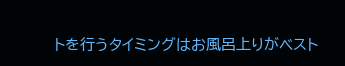トを行うタイミングはお風呂上りがベスト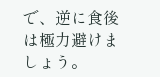で、逆に食後は極力避けましょう。